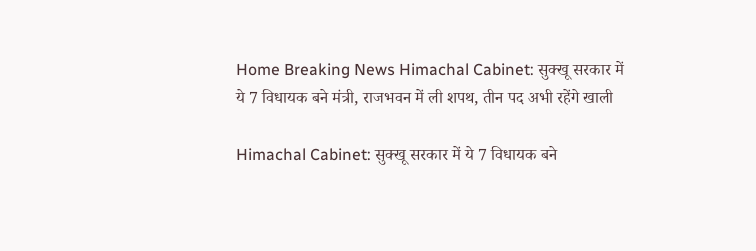Home Breaking News Himachal Cabinet: सुक्खू सरकार में ये 7 विधायक बने मंत्री, राजभवन में ली शपथ, तीन पद अभी रहेंगे खाली

Himachal Cabinet: सुक्खू सरकार में ये 7 विधायक बने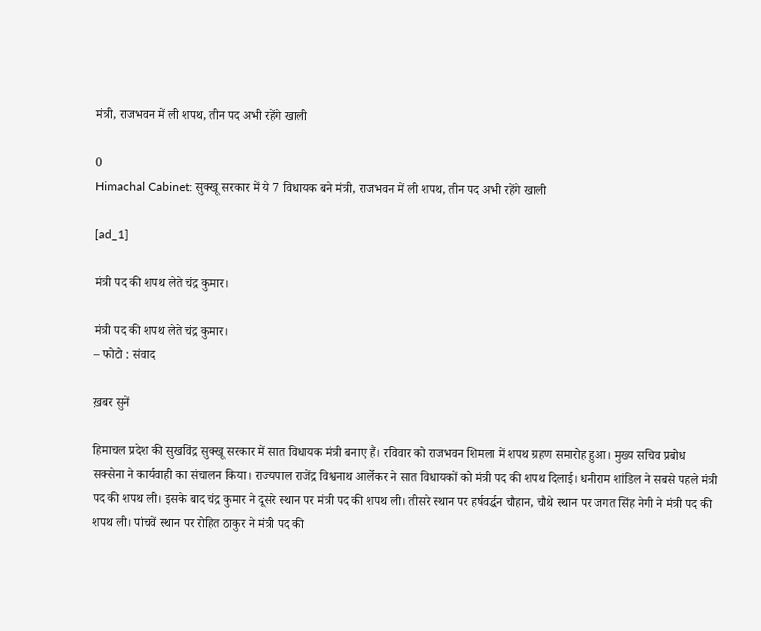मंत्री, राजभवन में ली शपथ, तीन पद अभी रहेंगे खाली

0
Himachal Cabinet: सुक्खू सरकार में ये 7 विधायक बने मंत्री, राजभवन में ली शपथ, तीन पद अभी रहेंगे खाली

[ad_1]

मंत्री पद की शपथ लेते चंद्र कुमार।

मंत्री पद की शपथ लेते चंद्र कुमार।
– फोटो : संवाद

ख़बर सुनें

हिमाचल प्रदेश की सुखविंद्र सुक्खू सरकार में सात विधायक मंत्री बनाए हैं। रविवार को राजभवन शिमला में शपथ ग्रहण समारोह हुआ। मुख्य सचिव प्रबोध सक्सेना ने कार्यवाही का संचालन किया। राज्यपाल राजेंद्र विश्वनाथ आर्लेकर ने सात विधायकों को मंत्री पद की शपथ दिलाई। धनीराम शांडिल ने सबसे पहले मंत्री पद की शपथ ली। इसके बाद चंद्र कुमार ने दूसरे स्थान पर मंत्री पद की शपथ ली। तीसरे स्थान पर हर्षवर्द्धन चौहान, चौथे स्थान पर जगत सिंह नेगी ने मंत्री पद की शपथ ली। पांचवें स्थान पर रोहित ठाकुर ने मंत्री पद की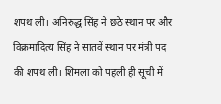शपथ ली। अनिरुद्ध सिंह ने छठे स्थान पर और विक्रमादित्य सिंह ने सातवें स्थान पर मंत्री पद की शपथ ली। शिमला को पहली ही सूची में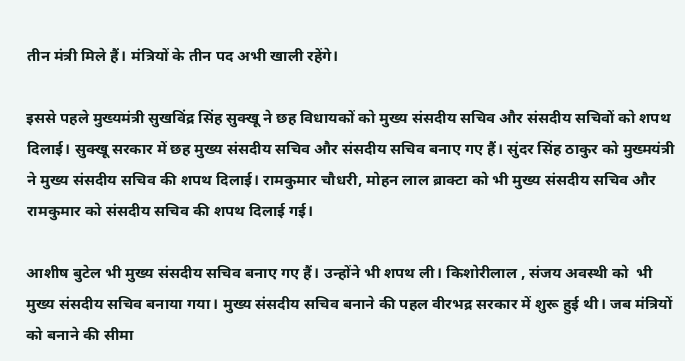तीन मंत्री मिले हैं। मंत्रियों के तीन पद अभी खाली रहेंगे।

इससे पहले मुख्यमंत्री सुखविंद्र सिंह सुक्खू ने छह विधायकों को मुख्य संसदीय सचिव और संसदीय सचिवों को शपथ दिलाई। सुक्खू सरकार में छह मुख्य संसदीय सचिव और संसदीय सचिव बनाए गए हैं। सुंदर सिंह ठाकुर को मुख्मयंत्री ने मुख्य संसदीय सचिव की शपथ दिलाई। रामकुमार चौधरी, मोहन लाल ब्राक्टा को भी मुख्य संसदीय सचिव और रामकुमार को संसदीय सचिव की शपथ दिलाई गई।

आशीष बुटेल भी मुख्य संसदीय सचिव बनाए गए हैं। उन्होंने भी शपथ ली। किशोरीलाल , संजय अवस्थी को  भी मुख्य संसदीय सचिव बनाया गया। मुख्य संसदीय सचिव बनाने की पहल वीरभद्र सरकार में शुरू हुई थी। जब मंत्रियों को बनाने की सीमा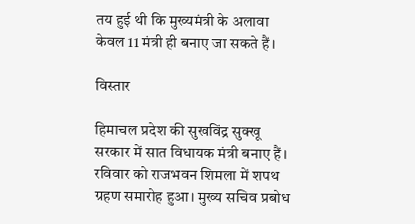तय हुई थी कि मुख्यमंत्री के अलावा केवल 11 मंत्री ही बनाए जा सकते हैं।

विस्तार

हिमाचल प्रदेश की सुखविंद्र सुक्खू सरकार में सात विधायक मंत्री बनाए हैं। रविवार को राजभवन शिमला में शपथ ग्रहण समारोह हुआ। मुख्य सचिव प्रबोध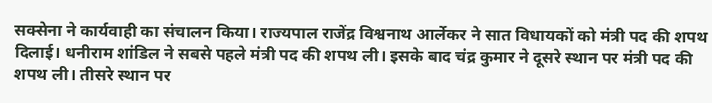सक्सेना ने कार्यवाही का संचालन किया। राज्यपाल राजेंद्र विश्वनाथ आर्लेकर ने सात विधायकों को मंत्री पद की शपथ दिलाई। धनीराम शांडिल ने सबसे पहले मंत्री पद की शपथ ली। इसके बाद चंद्र कुमार ने दूसरे स्थान पर मंत्री पद की शपथ ली। तीसरे स्थान पर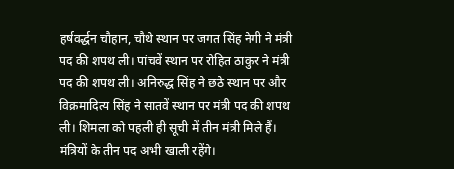हर्षवर्द्धन चौहान, चौथे स्थान पर जगत सिंह नेगी ने मंत्री पद की शपथ ली। पांचवें स्थान पर रोहित ठाकुर ने मंत्री पद की शपथ ली। अनिरुद्ध सिंह ने छठे स्थान पर और विक्रमादित्य सिंह ने सातवें स्थान पर मंत्री पद की शपथ ली। शिमला को पहली ही सूची में तीन मंत्री मिले हैं। मंत्रियों के तीन पद अभी खाली रहेंगे।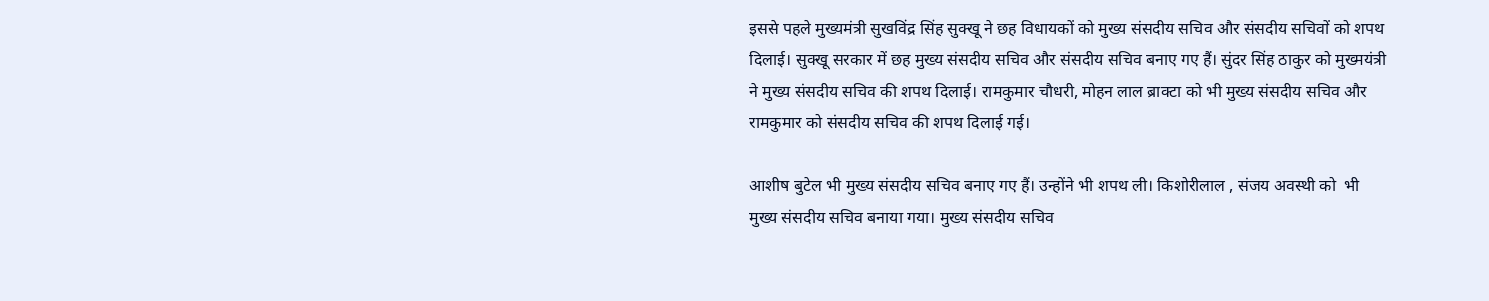इससे पहले मुख्यमंत्री सुखविंद्र सिंह सुक्खू ने छह विधायकों को मुख्य संसदीय सचिव और संसदीय सचिवों को शपथ दिलाई। सुक्खू सरकार में छह मुख्य संसदीय सचिव और संसदीय सचिव बनाए गए हैं। सुंदर सिंह ठाकुर को मुख्मयंत्री ने मुख्य संसदीय सचिव की शपथ दिलाई। रामकुमार चौधरी, मोहन लाल ब्राक्टा को भी मुख्य संसदीय सचिव और रामकुमार को संसदीय सचिव की शपथ दिलाई गई।

आशीष बुटेल भी मुख्य संसदीय सचिव बनाए गए हैं। उन्होंने भी शपथ ली। किशोरीलाल , संजय अवस्थी को  भी मुख्य संसदीय सचिव बनाया गया। मुख्य संसदीय सचिव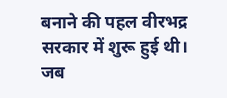बनाने की पहल वीरभद्र सरकार में शुरू हुई थी। जब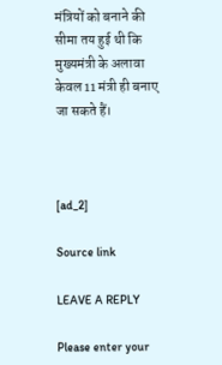मंत्रियों को बनाने की सीमा तय हुई थी कि मुख्यमंत्री के अलावा केवल 11 मंत्री ही बनाए जा सकते हैं।



[ad_2]

Source link

LEAVE A REPLY

Please enter your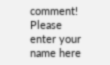comment!
Please enter your name here